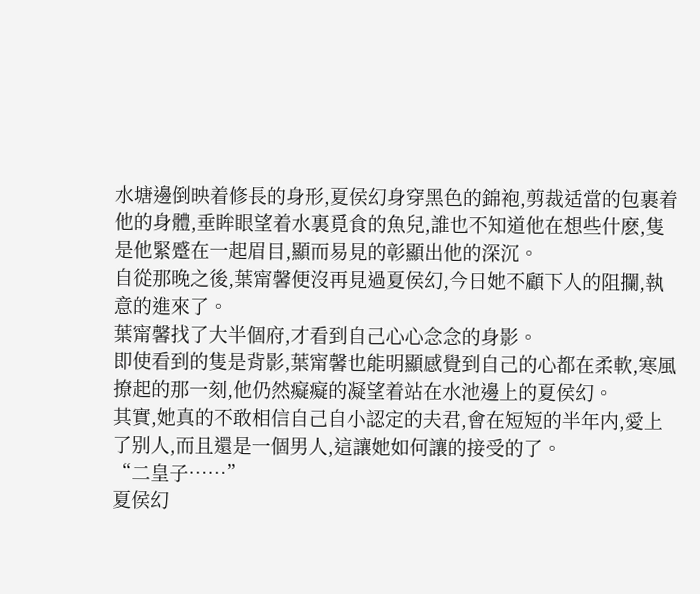水塘邊倒映着修長的身形,夏侯幻身穿黑色的錦袍,剪裁适當的包裹着他的身體,垂眸眼望着水裏覓食的魚兒,誰也不知道他在想些什麽,隻是他緊蹙在一起眉目,顯而易見的彰顯出他的深沉。
自從那晚之後,葉甯馨便沒再見過夏侯幻,今日她不顧下人的阻攔,執意的進來了。
葉甯馨找了大半個府,才看到自己心心念念的身影。
即使看到的隻是背影,葉甯馨也能明顯感覺到自己的心都在柔軟,寒風撩起的那一刻,他仍然癡癡的凝望着站在水池邊上的夏侯幻。
其實,她真的不敢相信自己自小認定的夫君,會在短短的半年内,愛上了别人,而且還是一個男人,這讓她如何讓的接受的了。
“二皇子……”
夏侯幻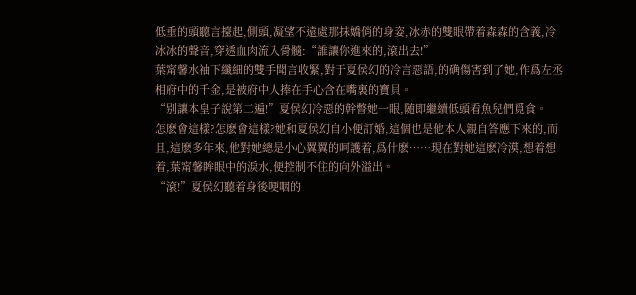低垂的頭聽言擡起,側頭,凝望不遠處那抹嬌俏的身姿,冰赤的雙眼帶着森森的含義,冷冰冰的聲音,穿透血肉流入骨髓:“誰讓你進來的,滾出去!”
葉甯馨水袖下纖細的雙手聞言收緊,對于夏侯幻的冷言惡語,的确傷害到了她,作爲左丞相府中的千金,是被府中人捧在手心含在嘴裏的寶貝。
“别讓本皇子說第二遍!”夏侯幻冷惡的幹瞥她一眼,随即繼續低頭看魚兒們覓食。
怎麽會這樣?怎麽會這樣?她和夏侯幻自小便訂婚,這個也是他本人親自答應下來的,而且,這麽多年來,他對她總是小心翼翼的呵護着,爲什麽……現在對她這麽冷漠,想着想着,葉甯馨眸眼中的淚水,便控制不住的向外溢出。
“滾!”夏侯幻聽着身後哽咽的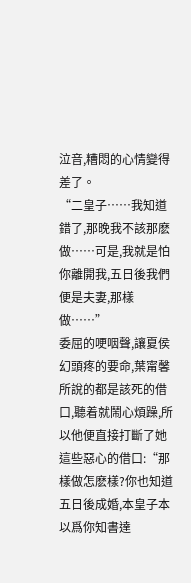泣音,糟悶的心情變得差了。
“二皇子……我知道錯了,那晚我不該那麽做……可是,我就是怕你離開我,五日後我們便是夫妻,那樣做……”
委屈的哽咽聲,讓夏侯幻頭疼的要命,葉甯馨所說的都是該死的借口,聽着就鬧心煩躁,所以他便直接打斷了她這些惡心的借口:“那樣做怎麽樣?你也知道五日後成婚,本皇子本以爲你知書達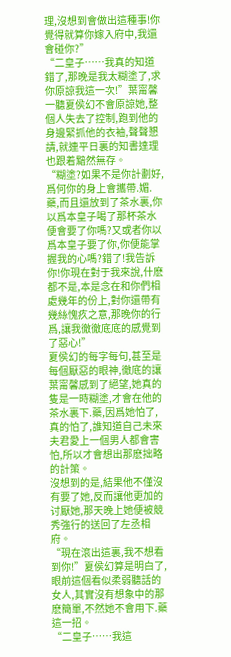理,沒想到會做出這種事!你覺得就算你嫁入府中,我還會碰你?”
“二皇子……我真的知道錯了,那晚是我太糊塗了,求你原諒我這一次!”葉甯馨一聽夏侯幻不會原諒她,整個人失去了控制,跑到他的身邊緊抓他的衣袖,聲聲懇請,就連平日裏的知書達理也跟着黯然無存。
“糊塗?如果不是你計劃好,爲何你的身上會攜帶.媚.藥,而且還放到了茶水裏,你以爲本皇子喝了那杯茶水便會要了你嗎?又或者你以爲本皇子要了你,你便能掌握我的心嗎?錯了!我告訴你!你現在對于我來說,什麽都不是,本是念在和你們相處幾年的份上,對你還帶有幾絲愧疚之意,那晚你的行爲,讓我徹徹底底的感覺到了惡心!”
夏侯幻的每字每句,甚至是每個厭惡的眼神,徹底的讓葉甯馨感到了絕望,她真的隻是一時糊塗,才會在他的茶水裏下.藥,因爲她怕了,真的怕了,誰知道自己未來夫君愛上一個男人都會害怕,所以才會想出那麽拙略的計策。
沒想到的是,結果他不僅沒有要了她,反而讓他更加的讨厭她,那天晚上她便被競秀強行的送回了左丞相府。
“現在滾出這裏,我不想看到你!”夏侯幻算是明白了,眼前這個看似柔弱聽話的女人,其實沒有想象中的那麽簡單,不然她不會用下.藥這一招。
“二皇子……我這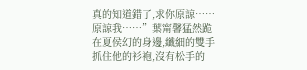真的知道錯了,求你原諒……原諒我……”葉甯馨猛然跪在夏侯幻的身邊,纖細的雙手抓住他的衫袍,沒有松手的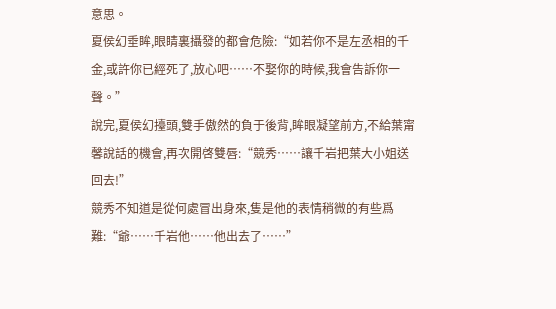意思。
夏侯幻垂眸,眼睛裏攝發的都會危險:“如若你不是左丞相的千金,或許你已經死了,放心吧……不娶你的時候,我會告訴你一聲。”
說完,夏侯幻擡頭,雙手傲然的負于後背,眸眼凝望前方,不給葉甯馨說話的機會,再次開啓雙唇:“競秀……讓千岩把葉大小姐送回去!”
競秀不知道是從何處冒出身來,隻是他的表情稍微的有些爲難:“爺……千岩他……他出去了……”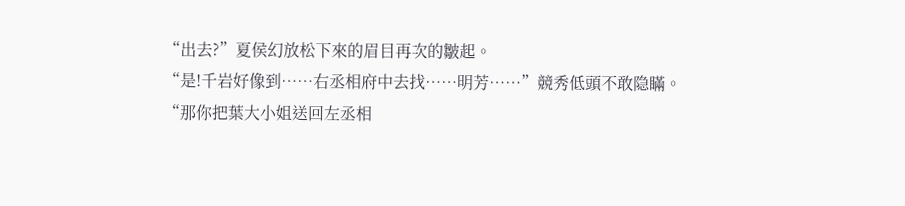“出去?”夏侯幻放松下來的眉目再次的皺起。
“是!千岩好像到……右丞相府中去找……明芳……”競秀低頭不敢隐瞞。
“那你把葉大小姐送回左丞相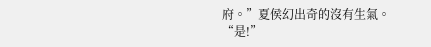府。”夏侯幻出奇的沒有生氣。
“是!”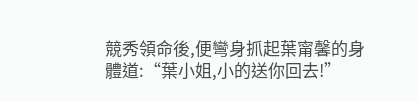競秀領命後,便彎身抓起葉甯馨的身體道:“葉小姐,小的送你回去!”